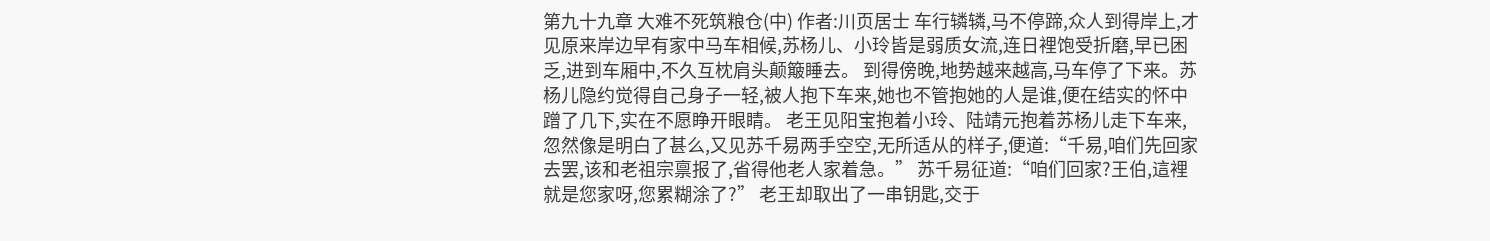第九十九章 大难不死筑粮仓(中) 作者:川页居士 车行辚辚,马不停蹄,众人到得岸上,才见原来岸边早有家中马车相候,苏杨儿、小玲皆是弱质女流,连日裡饱受折磨,早已困乏,进到车厢中,不久互枕肩头颠簸睡去。 到得傍晚,地势越来越高,马车停了下来。苏杨儿隐约觉得自己身子一轻,被人抱下车来,她也不管抱她的人是谁,便在结实的怀中蹭了几下,实在不愿睁开眼睛。 老王见阳宝抱着小玲、陆靖元抱着苏杨儿走下车来,忽然像是明白了甚么,又见苏千易两手空空,无所适从的样子,便道:“千易,咱们先回家去罢,该和老祖宗禀报了,省得他老人家着急。” 苏千易征道:“咱们回家?王伯,這裡就是您家呀,您累糊涂了?” 老王却取出了一串钥匙,交于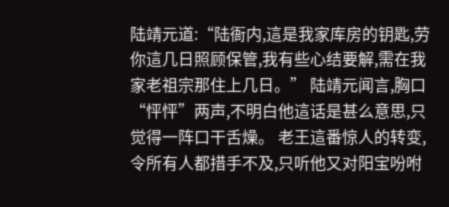陆靖元道:“陆衙内,這是我家库房的钥匙,劳你這几日照顾保管,我有些心结要解,需在我家老祖宗那住上几日。” 陆靖元闻言,胸口“怦怦”两声,不明白他這话是甚么意思,只觉得一阵口干舌燥。 老王這番惊人的转变,令所有人都措手不及,只听他又对阳宝吩咐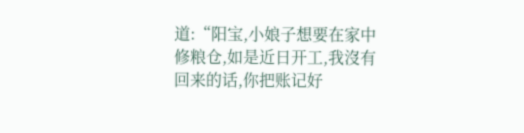道:“阳宝,小娘子想要在家中修粮仓,如是近日开工,我沒有回来的话,你把账记好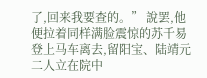了,回来我要查的。” 說罢,他便拉着同样满脸震惊的苏千易登上马车离去,留阳宝、陆靖元二人立在院中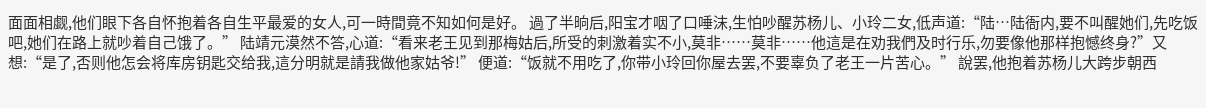面面相觑,他们眼下各自怀抱着各自生平最爱的女人,可一時間竟不知如何是好。 過了半晌后,阳宝才咽了口唾沫,生怕吵醒苏杨儿、小玲二女,低声道:“陆…陆衙内,要不叫醒她们,先吃饭吧,她们在路上就吵着自己饿了。” 陆靖元漠然不答,心道:“看来老王见到那梅姑后,所受的刺激着实不小,莫非……莫非……他這是在劝我們及时行乐,勿要像他那样抱憾终身?”又想:“是了,否则他怎会将库房钥匙交给我,這分明就是請我做他家姑爷!” 便道:“饭就不用吃了,你带小玲回你屋去罢,不要辜负了老王一片苦心。” 說罢,他抱着苏杨儿大跨步朝西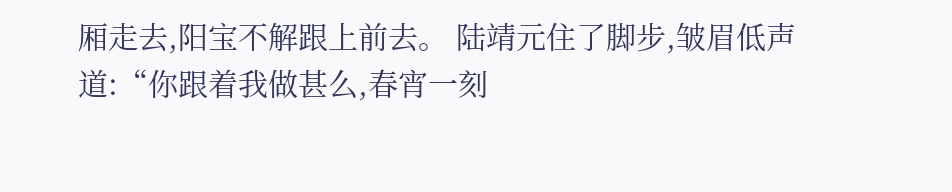厢走去,阳宝不解跟上前去。 陆靖元住了脚步,皱眉低声道:“你跟着我做甚么,春宵一刻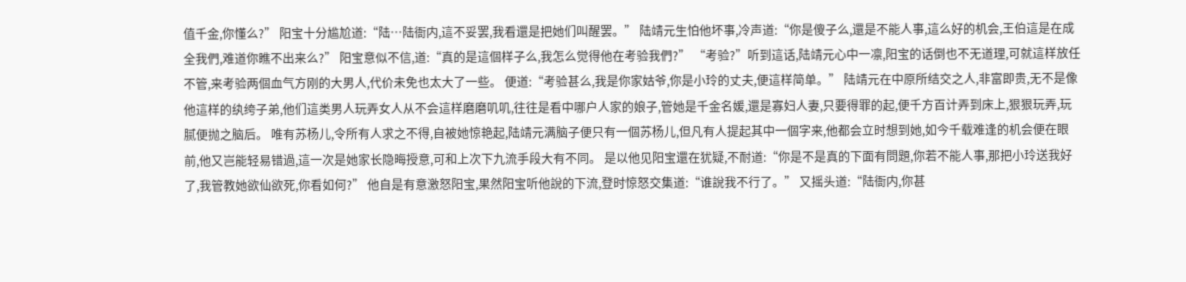值千金,你懂么?” 阳宝十分尴尬道:“陆…陆衙内,這不妥罢,我看還是把她们叫醒罢。” 陆靖元生怕他坏事,冷声道:“你是傻子么,還是不能人事,這么好的机会,王伯這是在成全我們,难道你瞧不出来么?” 阳宝意似不信,道:“真的是這個样子么,我怎么觉得他在考验我們?” “考验?”听到這话,陆靖元心中一凛,阳宝的话倒也不无道理,可就這样放任不管,来考验两個血气方刚的大男人,代价未免也太大了一些。 便道:“考验甚么,我是你家姑爷,你是小玲的丈夫,便這样简单。” 陆靖元在中原所结交之人,非富即贵,无不是像他這样的纨绔子弟,他们這类男人玩弄女人从不会這样磨磨叽叽,往往是看中哪户人家的娘子,管她是千金名媛,還是寡妇人妻,只要得罪的起,便千方百计弄到床上,狠狠玩弄,玩腻便抛之脑后。 唯有苏杨儿,令所有人求之不得,自被她惊艳起,陆靖元满脑子便只有一個苏杨儿,但凡有人提起其中一個字来,他都会立时想到她,如今千载难逢的机会便在眼前,他又岂能轻易错過,這一次是她家长隐晦授意,可和上次下九流手段大有不同。 是以他见阳宝還在犹疑,不耐道:“你是不是真的下面有問題,你若不能人事,那把小玲送我好了,我管教她欲仙欲死,你看如何?” 他自是有意激怒阳宝,果然阳宝听他說的下流,登时惊怒交集道:“谁說我不行了。” 又摇头道:“陆衙内,你甚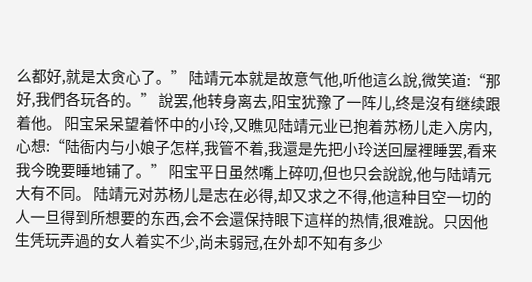么都好,就是太贪心了。” 陆靖元本就是故意气他,听他這么說,微笑道:“那好,我們各玩各的。” 說罢,他转身离去,阳宝犹豫了一阵儿,终是沒有继续跟着他。 阳宝呆呆望着怀中的小玲,又瞧见陆靖元业已抱着苏杨儿走入房内,心想:“陆衙内与小娘子怎样,我管不着,我還是先把小玲送回屋裡睡罢,看来我今晚要睡地铺了。” 阳宝平日虽然嘴上碎叨,但也只会說說,他与陆靖元大有不同。 陆靖元对苏杨儿是志在必得,却又求之不得,他這种目空一切的人一旦得到所想要的东西,会不会還保持眼下這样的热情,很难說。只因他生凭玩弄過的女人着实不少,尚未弱冠,在外却不知有多少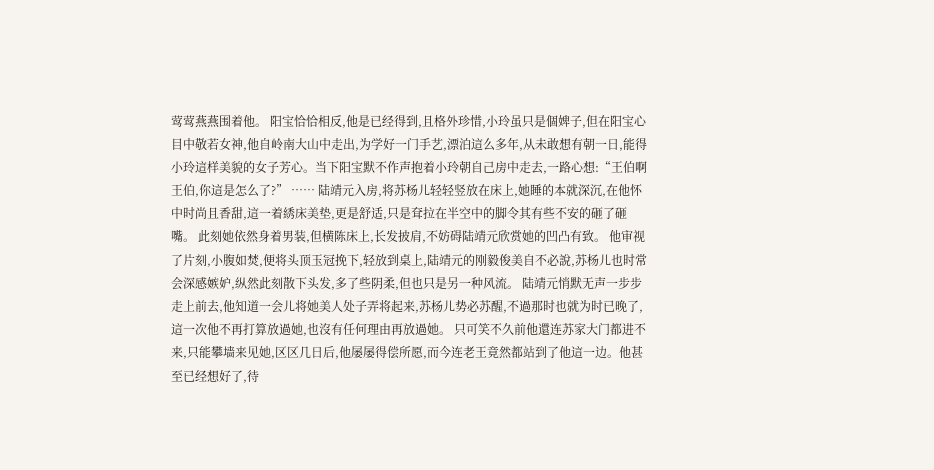莺莺燕燕围着他。 阳宝恰恰相反,他是已经得到,且格外珍惜,小玲虽只是個婢子,但在阳宝心目中敬若女神,他自岭南大山中走出,为学好一门手艺,漂泊這么多年,从未敢想有朝一日,能得小玲這样美貌的女子芳心。当下阳宝默不作声抱着小玲朝自己房中走去,一路心想:“王伯啊王伯,你這是怎么了?” …… 陆靖元入房,将苏杨儿轻轻竖放在床上,她睡的本就深沉,在他怀中时尚且香甜,這一着綉床美垫,更是舒适,只是耷拉在半空中的脚令其有些不安的砸了砸嘴。 此刻她依然身着男装,但横陈床上,长发披肩,不妨碍陆靖元欣赏她的凹凸有致。 他审视了片刻,小腹如焚,便将头顶玉冠挽下,轻放到桌上,陆靖元的刚毅俊美自不必說,苏杨儿也时常会深感嫉妒,纵然此刻散下头发,多了些阴柔,但也只是另一种风流。 陆靖元悄默无声一步步走上前去,他知道一会儿将她美人处子弄将起来,苏杨儿势必苏醒,不過那时也就为时已晚了,這一次他不再打算放過她,也沒有任何理由再放過她。 只可笑不久前他還连苏家大门都进不来,只能攀墙来见她,区区几日后,他屡屡得偿所愿,而今连老王竟然都站到了他這一边。他甚至已经想好了,待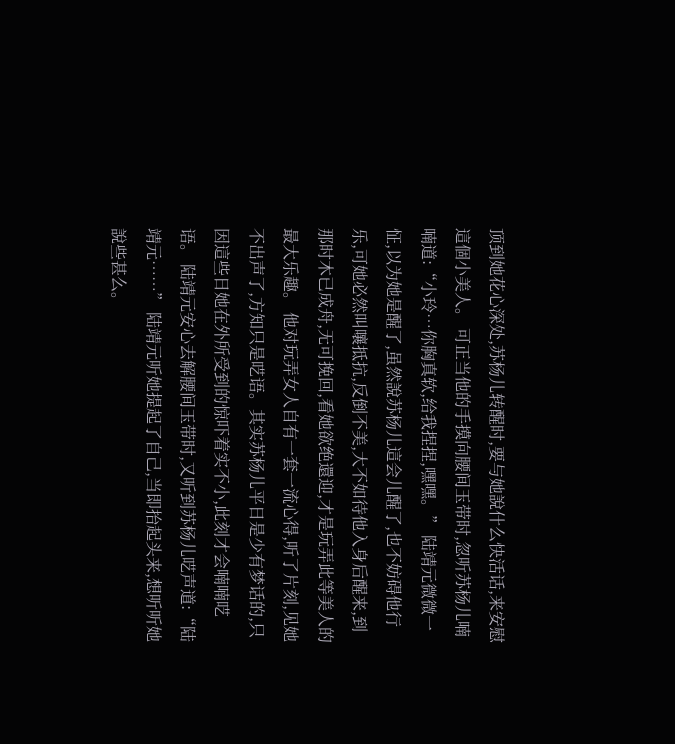顶到她花心深处,苏杨儿转醒时,要与她說什么快活话,来安慰這個小美人。 可正当他的手摸向腰间玉带时,忽听苏杨儿喃喃道:“小玲…你胸真软,给我捏捏,嘿嘿。” 陆靖元微微一怔,以为她是醒了,虽然說苏杨儿這会儿醒了,也不妨碍他行乐,可她必然叫嚷抵抗,反倒不美,大不如待他入身后醒来,到那时木已成舟,无可挽回,看她欲绝還迎,才是玩弄此等美人的最大乐趣。 他对玩弄女人自有一套一流心得,听了片刻,见她不出声了,方知只是呓语。其实苏杨儿平日是少有梦话的,只因這些日她在外所受到的惊吓着实不小,此刻才会喃喃呓语。 陆靖元安心去解腰间玉带时,又听到苏杨儿呓声道:“陆靖元……” 陆靖元听她提起了自己,当即抬起头来,想听听她說些甚么。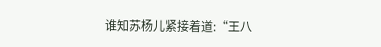谁知苏杨儿紧接着道:“王八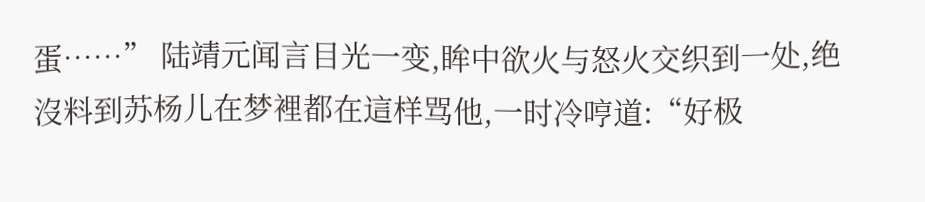蛋……” 陆靖元闻言目光一变,眸中欲火与怒火交织到一处,绝沒料到苏杨儿在梦裡都在這样骂他,一时冷哼道:“好极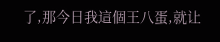了,那今日我這個王八蛋,就让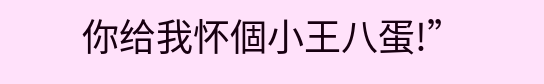你给我怀個小王八蛋!”